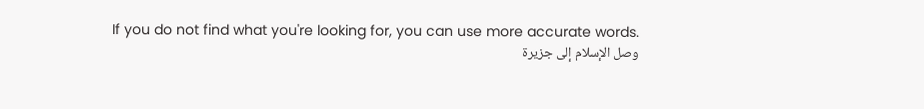If you do not find what you're looking for, you can use more accurate words.
وصل الإسلام إلى جزيرة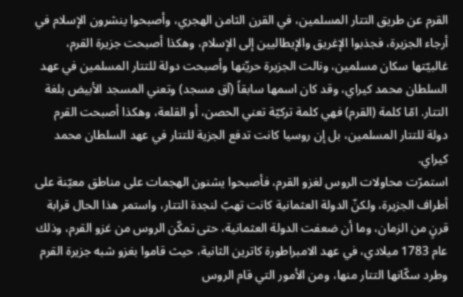القرم عن طريق التتار المسلمين، في القرن الثامن الهجري، وأصبحوا ينشرون الإسلام في أرجاء الجزيرة، فجذبوا الإغريق والإيطاليين إلى الإسلام، وهكذا أصبحت جزيرة القرم، غالبيّتها سكان مسلمين، ونالت الجزيرة حريّتها وأصبحت دولة للتتار المسلمين في عهد السلطان محمد كيراي، وقد كان اسمها سابقاً (آق مسجد) وتعني المسجد الأبيض بلغة التتار. امّا كلمة (القرم) فهي كلمة تركيّة تعني الحصن، أو القلعة، وهكذا أصبحت القرم دولة للتتار المسلمين، بل إن روسيا كانت تدفع الجزية للتتار في عهد السلطان محمد كيراي.
استمرّت محاولات الروس لغزو القرم، فأصبحوا يشنون الهجمات على مناطق معيّنة على أطراف الجزيرة، ولكنّ الدولة العثمانية كانت تهبّ لنجدة التتار، واستمر هذا الحال قرابة قرنٍ من الزمان، وما أن ضعفت الدولة العثمانية، حتى تمكّن الروس من غزو القرم، وذلك عام 1783 ميلادي، في عهد الامبراطورة كاترين الثانية، حيث قاموا بغزو شبه جزيرة القرم وطرد سكّانها التتار منها، ومن الأمور التي قام الروس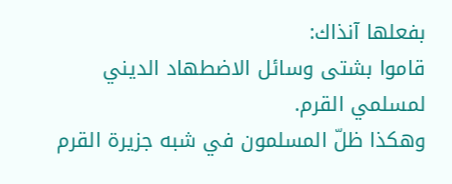بفعلها آنذاك:
قاموا بشتى وسائل الاضطهاد الديني لمسلمي القرم.
وهكذا ظلّ المسلمون في شبه جزيرة القرم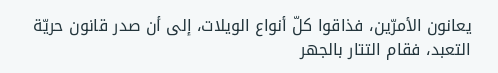يعانون الأمرّين، فذاقوا كلّ أنواع الويلات، إلى أن صدر قانون حريّة التعبد، فقام التتار بالجهر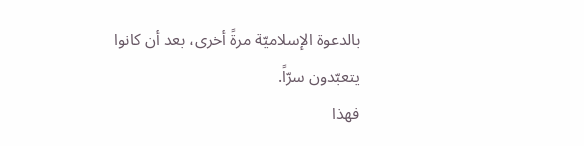بالدعوة الإسلاميّة مرةً أخرى، بعد أن كانوا يتعبّدون سرّاً.
فهذا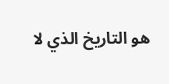هو التاريخ الذي لا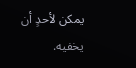يمكن لأحدٍ أن يخفيه.